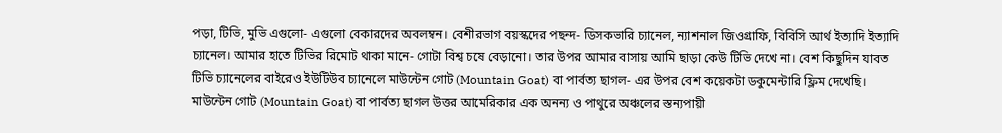পড়া, টিভি, মুভি এগুলো- এগুলো বেকারদের অবলম্বন। বেশীরভাগ বয়স্কদের পছন্দ- ডিসকভারি চ্যানেল, ন্যাশনাল জিওগ্রাফি, বিবিসি আর্থ ইত্যাদি ইত্যাদি চ্যানেল। আমার হাতে টিভির রিমোট থাকা মানে- গোটা বিশ্ব চষে বেড়ানো। তার উপর আমার বাসায় আমি ছাড়া কেউ টিভি দেখে না। বেশ কিছুদিন যাবত টিভি চ্যানেলের বাইরেও ইউটিউব চ্যানেলে মাউন্টেন গোট (Mountain Goat) বা পার্বত্য ছাগল- এর উপর বেশ কয়েকটা ডকুমেন্টারি ফ্লিম দেখেছি।
মাউন্টেন গোট (Mountain Goat) বা পার্বত্য ছাগল উত্তর আমেরিকার এক অনন্য ও পাথুরে অঞ্চলের স্তন্যপায়ী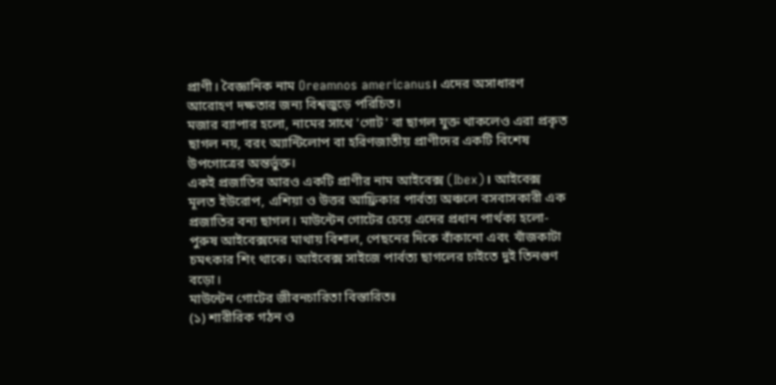প্রাণী। বৈজ্ঞানিক নাম Oreamnos americanus। এদের অসাধারণ আরোহণ দক্ষতার জন্য বিশ্বজুড়ে পরিচিত।
মজার ব্যাপার হলো, নামের সাথে 'গোট' বা ছাগল যুক্ত থাকলেও এরা প্রকৃত ছাগল নয়, বরং অ্যান্টিলোপ বা হরিণজাতীয় প্রাণীদের একটি বিশেষ উপগোত্রের অন্তর্ভুক্ত।
একই প্রজাতির আরও একটি প্রাণীর নাম আইবেক্স (Ibex)। আইবেক্স মূলত ইউরোপ, এশিয়া ও উত্তর আফ্রিকার পার্বত্য অঞ্চলে বসবাসকারী এক প্রজাতির বন্য ছাগল। মাউন্টেন গোটের চেয়ে এদের প্রধান পার্থক্য হলো- পুরুষ আইবেক্সদের মাথায় বিশাল, পেছনের দিকে বাঁকানো এবং খাঁজকাটা চমৎকার শিং থাকে। আইবেক্স সাইজে পার্বত্য ছাগলের চাইতে দুই তিনগুণ বড়ো।
মাউন্টেন গোটের জীবনচারিতা বিস্তারিতঃ
(১) শারীরিক গঠন ও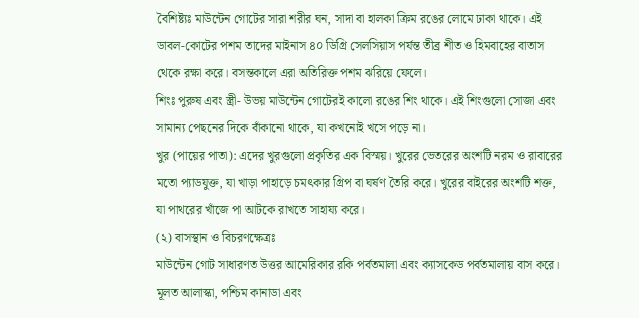বৈশিষ্ট্যঃ মাউন্টেন গোটের সারা শরীর ঘন, সাদা বা হালকা ক্রিম রঙের লোমে ঢাকা থাকে। এই ডাবল-কোটের পশম তাদের মাইনাস ৪০ ডিগ্রি সেলসিয়াস পর্যন্ত তীব্র শীত ও হিমবাহের বাতাস থেকে রক্ষা করে। বসন্তকালে এরা অতিরিক্ত পশম ঝরিয়ে ফেলে।
শিংঃ পুরুষ এবং স্ত্রী- উভয় মাউন্টেন গোটেরই কালো রঙের শিং থাকে। এই শিংগুলো সোজা এবং সামান্য পেছনের দিকে বাঁকানো থাকে, যা কখনোই খসে পড়ে না।
খুর (পায়ের পাতা): এদের খুরগুলো প্রকৃতির এক বিস্ময়। খুরের ভেতরের অংশটি নরম ও রাবারের মতো প্যাডযুক্ত, যা খাড়া পাহাড়ে চমৎকার গ্রিপ বা ঘর্ষণ তৈরি করে। খুরের বাইরের অংশটি শক্ত, যা পাথরের খাঁজে পা আটকে রাখতে সাহায্য করে।
(২) বাসস্থান ও বিচরণক্ষেত্রঃ
মাউন্টেন গোট সাধারণত উত্তর আমেরিকার রকি পর্বতমালা এবং ক্যাসকেড পর্বতমালায় বাস করে। মূলত আলাস্কা, পশ্চিম কানাডা এবং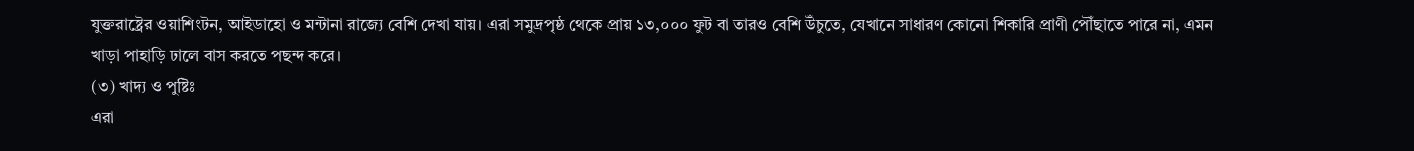যুক্তরাষ্ট্রের ওয়াশিংটন, আইডাহো ও মন্টানা রাজ্যে বেশি দেখা যায়। এরা সমুদ্রপৃষ্ঠ থেকে প্রায় ১৩,০০০ ফুট বা তারও বেশি উঁচুতে, যেখানে সাধারণ কোনো শিকারি প্রাণী পৌঁছাতে পারে না, এমন খাড়া পাহাড়ি ঢালে বাস করতে পছন্দ করে।
(৩) খাদ্য ও পুষ্টিঃ
এরা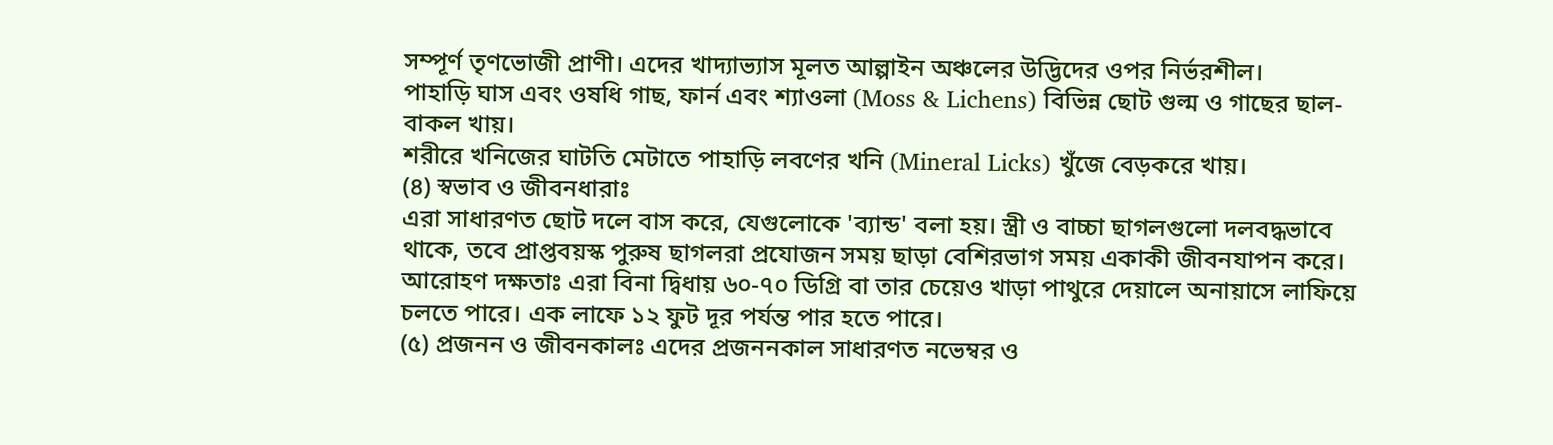সম্পূর্ণ তৃণভোজী প্রাণী। এদের খাদ্যাভ্যাস মূলত আল্পাইন অঞ্চলের উদ্ভিদের ওপর নির্ভরশীল।
পাহাড়ি ঘাস এবং ওষধি গাছ, ফার্ন এবং শ্যাওলা (Moss & Lichens) বিভিন্ন ছোট গুল্ম ও গাছের ছাল-বাকল খায়।
শরীরে খনিজের ঘাটতি মেটাতে পাহাড়ি লবণের খনি (Mineral Licks) খুঁজে বেড়করে খায়।
(৪) স্বভাব ও জীবনধারাঃ
এরা সাধারণত ছোট দলে বাস করে, যেগুলোকে 'ব্যান্ড' বলা হয়। স্ত্রী ও বাচ্চা ছাগলগুলো দলবদ্ধভাবে থাকে, তবে প্রাপ্তবয়স্ক পুরুষ ছাগলরা প্রযোজন সময় ছাড়া বেশিরভাগ সময় একাকী জীবনযাপন করে।
আরোহণ দক্ষতাঃ এরা বিনা দ্বিধায় ৬০-৭০ ডিগ্রি বা তার চেয়েও খাড়া পাথুরে দেয়ালে অনায়াসে লাফিয়ে চলতে পারে। এক লাফে ১২ ফুট দূর পর্যন্ত পার হতে পারে।
(৫) প্রজনন ও জীবনকালঃ এদের প্রজননকাল সাধারণত নভেম্বর ও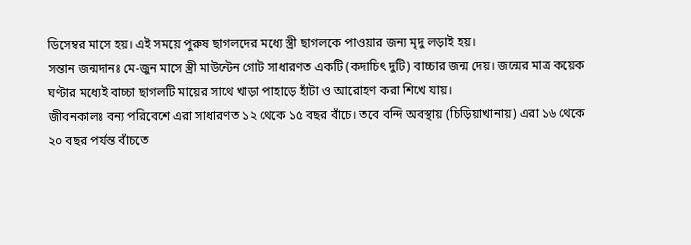ডিসেম্বর মাসে হয়। এই সময়ে পুরুষ ছাগলদের মধ্যে স্ত্রী ছাগলকে পাওয়ার জন্য মৃদু লড়াই হয়।
সন্তান জন্মদানঃ মে-জুন মাসে স্ত্রী মাউন্টেন গোট সাধারণত একটি (কদাচিৎ দুটি) বাচ্চার জন্ম দেয়। জন্মের মাত্র কয়েক ঘণ্টার মধ্যেই বাচ্চা ছাগলটি মায়ের সাথে খাড়া পাহাড়ে হাঁটা ও আরোহণ করা শিখে যায়।
জীবনকালঃ বন্য পরিবেশে এরা সাধারণত ১২ থেকে ১৫ বছর বাঁচে। তবে বন্দি অবস্থায় (চিড়িয়াখানায়) এরা ১৬ থেকে ২০ বছর পর্যন্ত বাঁচতে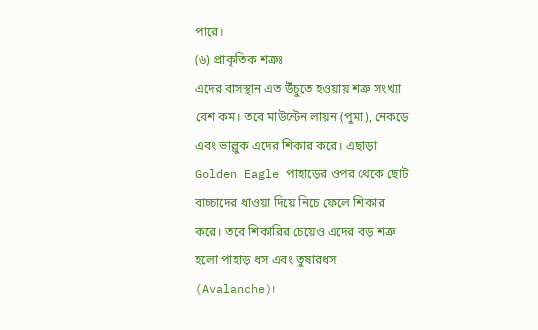পারে।
(৬) প্রাকৃতিক শত্রুঃ
এদের বাসস্থান এত উঁচুতে হওয়ায় শত্রু সংখ্যা বেশ কম। তবে মাউন্টেন লায়ন (পুমা), নেকড়ে এবং ভাল্লুক এদের শিকার করে। এছাড়া Golden Eagle পাহাড়ের ওপর থেকে ছোট বাচ্চাদের ধাওয়া দিয়ে নিচে ফেলে শিকার করে। তবে শিকারির চেয়েও এদের বড় শত্রু হলো পাহাড় ধস এবং তুষারধস (Avalanche)।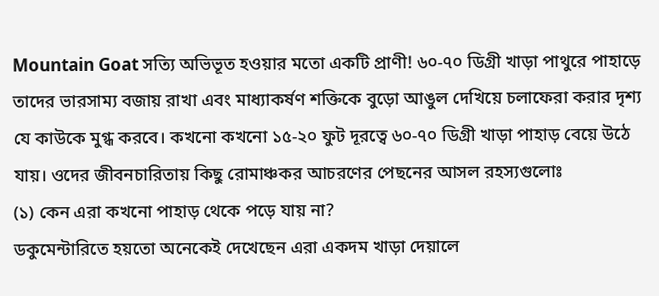Mountain Goat সত্যি অভিভূত হওয়ার মতো একটি প্রাণী! ৬০-৭০ ডিগ্রী খাড়া পাথুরে পাহাড়ে তাদের ভারসাম্য বজায় রাখা এবং মাধ্যাকর্ষণ শক্তিকে বুড়ো আঙুল দেখিয়ে চলাফেরা করার দৃশ্য যে কাউকে মুগ্ধ করবে। কখনো কখনো ১৫-২০ ফুট দূরত্বে ৬০-৭০ ডিগ্রী খাড়া পাহাড় বেয়ে উঠে যায়। ওদের জীবনচারিতায় কিছু রোমাঞ্চকর আচরণের পেছনের আসল রহস্যগুলোঃ
(১) কেন এরা কখনো পাহাড় থেকে পড়ে যায় না?
ডকুমেন্টারিতে হয়তো অনেকেই দেখেছেন এরা একদম খাড়া দেয়ালে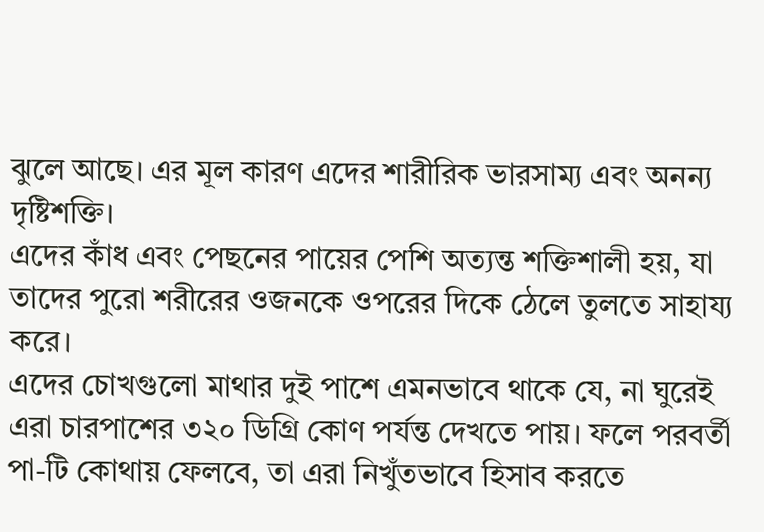ঝুলে আছে। এর মূল কারণ এদের শারীরিক ভারসাম্য এবং অনন্য দৃষ্টিশক্তি।
এদের কাঁধ এবং পেছনের পায়ের পেশি অত্যন্ত শক্তিশালী হয়, যা তাদের পুরো শরীরের ওজনকে ওপরের দিকে ঠেলে তুলতে সাহায্য করে।
এদের চোখগুলো মাথার দুই পাশে এমনভাবে থাকে যে, না ঘুরেই এরা চারপাশের ৩২০ ডিগ্রি কোণ পর্যন্ত দেখতে পায়। ফলে পরবর্তী পা-টি কোথায় ফেলবে, তা এরা নিখুঁতভাবে হিসাব করতে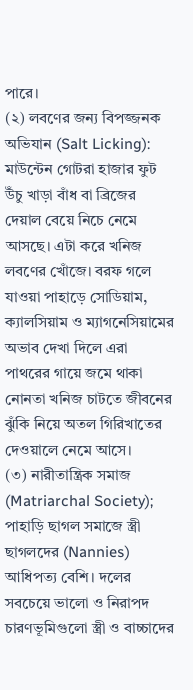পারে।
(২) লবণের জন্য বিপজ্জনক অভিযান (Salt Licking):
মাউন্টেন গোটরা হাজার ফুট উঁচু খাড়া বাঁধ বা ব্রিজের দেয়াল বেয়ে নিচে নেমে আসছে। এটা করে খনিজ লবণের খোঁজে। বরফ গলে যাওয়া পাহাড়ে সোডিয়াম, ক্যালসিয়াম ও ম্যাগনেসিয়ামের অভাব দেখা দিলে এরা পাথরের গায়ে জমে থাকা নোনতা খনিজ চাটতে জীবনের ঝুঁকি নিয়ে অতল গিরিখাতের দেওয়ালে নেমে আসে।
(৩) নারীতান্ত্রিক সমাজ (Matriarchal Society);
পাহাড়ি ছাগল সমাজে স্ত্রী ছাগলদের (Nannies) আধিপত্য বেশি। দলের সবচেয়ে ভালো ও নিরাপদ চারণভূমিগুলো স্ত্রী ও বাচ্চাদের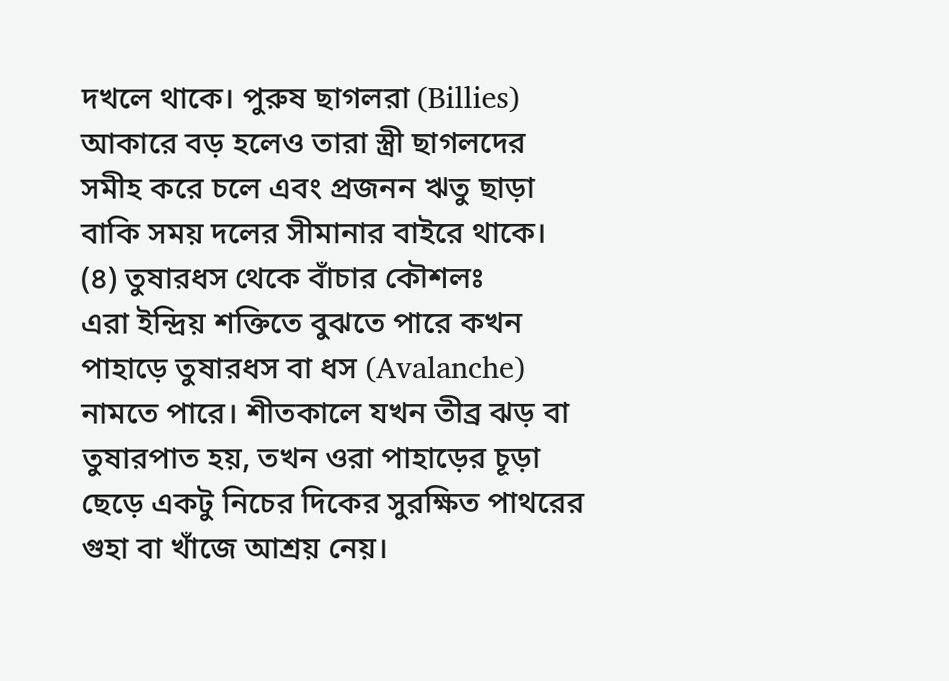দখলে থাকে। পুরুষ ছাগলরা (Billies) আকারে বড় হলেও তারা স্ত্রী ছাগলদের সমীহ করে চলে এবং প্রজনন ঋতু ছাড়া বাকি সময় দলের সীমানার বাইরে থাকে।
(৪) তুষারধস থেকে বাঁচার কৌশলঃ
এরা ইন্দ্রিয় শক্তিতে বুঝতে পারে কখন পাহাড়ে তুষারধস বা ধস (Avalanche) নামতে পারে। শীতকালে যখন তীব্র ঝড় বা তুষারপাত হয়, তখন ওরা পাহাড়ের চূড়া ছেড়ে একটু নিচের দিকের সুরক্ষিত পাথরের গুহা বা খাঁজে আশ্রয় নেয়।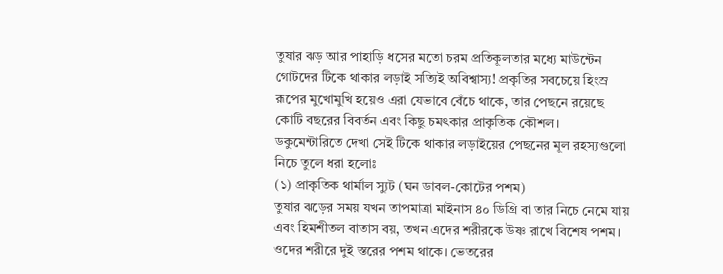তুষার ঝড় আর পাহাড়ি ধসের মতো চরম প্রতিকূলতার মধ্যে মাউন্টেন গোটদের টিকে থাকার লড়াই সত্যিই অবিশ্বাস্য! প্রকৃতির সবচেয়ে হিংস্র রূপের মুখোমুখি হয়েও এরা যেভাবে বেঁচে থাকে, তার পেছনে রয়েছে কোটি বছরের বিবর্তন এবং কিছু চমৎকার প্রাকৃতিক কৌশল।
ডকুমেন্টারিতে দেখা সেই টিকে থাকার লড়াইয়ের পেছনের মূল রহস্যগুলো নিচে তুলে ধরা হলোঃ
(১) প্রাকৃতিক থার্মাল স্যুট (ঘন ডাবল-কোটের পশম)
তুষার ঝড়ের সময় যখন তাপমাত্রা মাইনাস ৪০ ডিগ্রি বা তার নিচে নেমে যায় এবং হিমশীতল বাতাস বয়, তখন এদের শরীরকে উষ্ণ রাখে বিশেষ পশম। ওদের শরীরে দুই স্তরের পশম থাকে। ভেতরের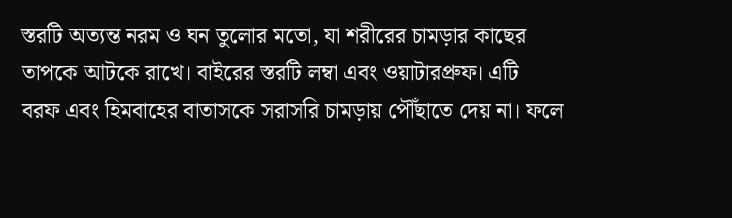স্তরটি অত্যন্ত নরম ও ঘন তুলোর মতো, যা শরীরের চামড়ার কাছের তাপকে আটকে রাখে। বাইরের স্তরটি লম্বা এবং ওয়াটারপ্রুফ। এটি বরফ এবং হিমবাহের বাতাসকে সরাসরি চামড়ায় পৌঁছাতে দেয় না। ফলে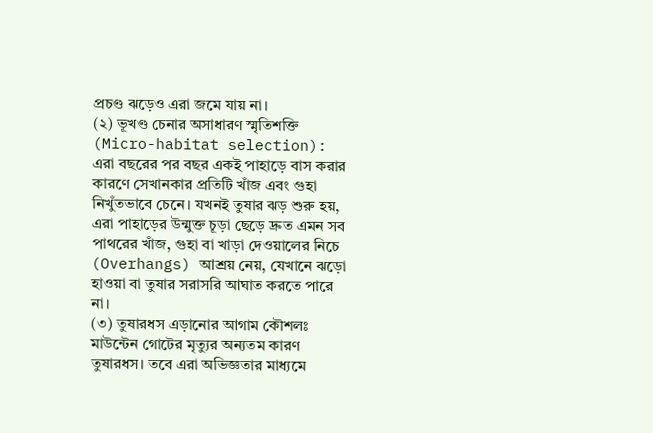প্রচণ্ড ঝড়েও এরা জমে যায় না।
(২) ভূখণ্ড চেনার অসাধারণ স্মৃতিশক্তি (Micro-habitat selection):
এরা বছরের পর বছর একই পাহাড়ে বাস করার কারণে সেখানকার প্রতিটি খাঁজ এবং গুহা নিখুঁতভাবে চেনে। যখনই তুষার ঝড় শুরু হয়, এরা পাহাড়ের উন্মুক্ত চূড়া ছেড়ে দ্রুত এমন সব পাথরের খাঁজ, গুহা বা খাড়া দেওয়ালের নিচে (Overhangs) আশ্রয় নেয়, যেখানে ঝড়ো হাওয়া বা তুষার সরাসরি আঘাত করতে পারে না।
(৩) তুষারধস এড়ানোর আগাম কৌশলঃ
মাউন্টেন গোটের মৃত্যুর অন্যতম কারণ তুষারধস। তবে এরা অভিজ্ঞতার মাধ্যমে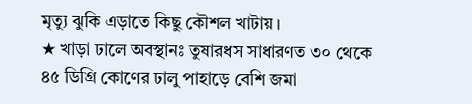মৃত্যু ঝুকি এড়াতে কিছু কৌশল খাটায়।
★ খাড়া ঢালে অবস্থানঃ তুষারধস সাধারণত ৩০ থেকে ৪৫ ডিগ্রি কোণের ঢালু পাহাড়ে বেশি জমা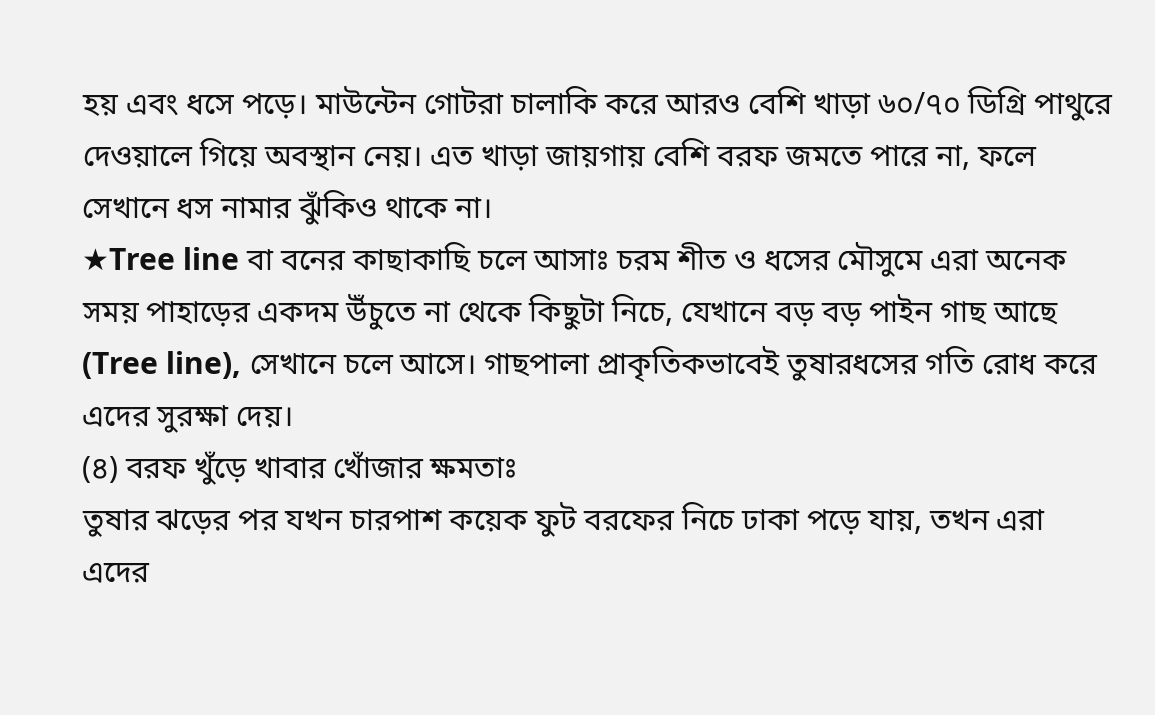হয় এবং ধসে পড়ে। মাউন্টেন গোটরা চালাকি করে আরও বেশি খাড়া ৬০/৭০ ডিগ্রি পাথুরে দেওয়ালে গিয়ে অবস্থান নেয়। এত খাড়া জায়গায় বেশি বরফ জমতে পারে না, ফলে সেখানে ধস নামার ঝুঁকিও থাকে না।
★Tree line বা বনের কাছাকাছি চলে আসাঃ চরম শীত ও ধসের মৌসুমে এরা অনেক সময় পাহাড়ের একদম উঁচুতে না থেকে কিছুটা নিচে, যেখানে বড় বড় পাইন গাছ আছে (Tree line), সেখানে চলে আসে। গাছপালা প্রাকৃতিকভাবেই তুষারধসের গতি রোধ করে এদের সুরক্ষা দেয়।
(৪) বরফ খুঁড়ে খাবার খোঁজার ক্ষমতাঃ
তুষার ঝড়ের পর যখন চারপাশ কয়েক ফুট বরফের নিচে ঢাকা পড়ে যায়, তখন এরা এদের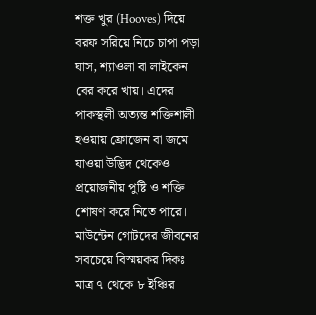শক্ত খুর (Hooves) দিয়ে বরফ সরিয়ে নিচে চাপা পড়া ঘাস, শ্যাওলা বা লাইকেন বের করে খায়। এদের পাকস্থলী অত্যন্ত শক্তিশালী হওয়ায় ফ্রোজেন বা জমে যাওয়া উদ্ভিদ থেকেও প্রয়োজনীয় পুষ্টি ও শক্তি শোষণ করে নিতে পারে।
মাউন্টেন গোটদের জীবনের সবচেয়ে বিস্ময়কর দিকঃ মাত্র ৭ থেকে ৮ ইঞ্চির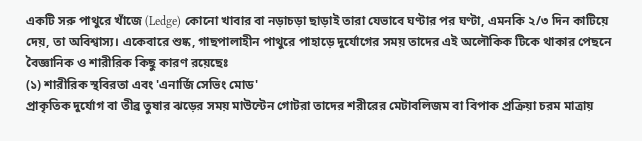একটি সরু পাথুরে খাঁজে (Ledge) কোনো খাবার বা নড়াচড়া ছাড়াই তারা যেভাবে ঘণ্টার পর ঘণ্টা, এমনকি ২/৩ দিন কাটিয়ে দেয়, তা অবিশ্বাস্য। একেবারে শুষ্ক, গাছপালাহীন পাথুরে পাহাড়ে দুর্যোগের সময় তাদের এই অলৌকিক টিকে থাকার পেছনে বৈজ্ঞানিক ও শারীরিক কিছু কারণ রয়েছেঃ
(১) শারীরিক স্থবিরতা এবং 'এনার্জি সেভিং মোড'
প্রাকৃতিক দুর্যোগ বা তীব্র তুষার ঝড়ের সময় মাউন্টেন গোটরা তাদের শরীরের মেটাবলিজম বা বিপাক প্রক্রিয়া চরম মাত্রায়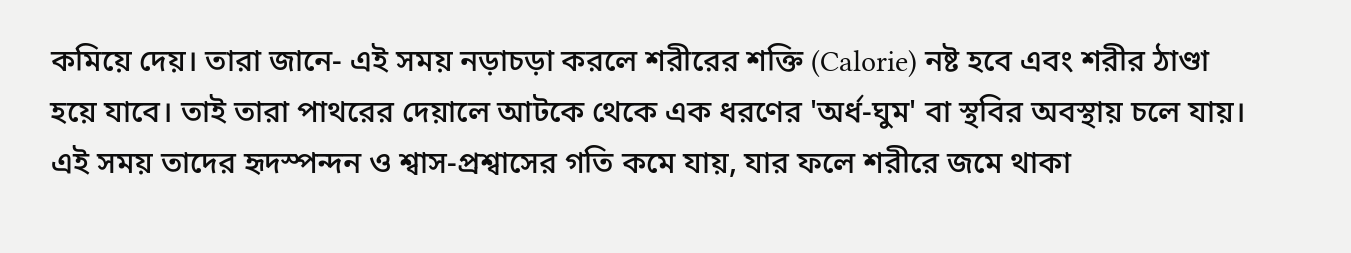কমিয়ে দেয়। তারা জানে- এই সময় নড়াচড়া করলে শরীরের শক্তি (Calorie) নষ্ট হবে এবং শরীর ঠাণ্ডা হয়ে যাবে। তাই তারা পাথরের দেয়ালে আটকে থেকে এক ধরণের 'অর্ধ-ঘুম' বা স্থবির অবস্থায় চলে যায়। এই সময় তাদের হৃদস্পন্দন ও শ্বাস-প্রশ্বাসের গতি কমে যায়, যার ফলে শরীরে জমে থাকা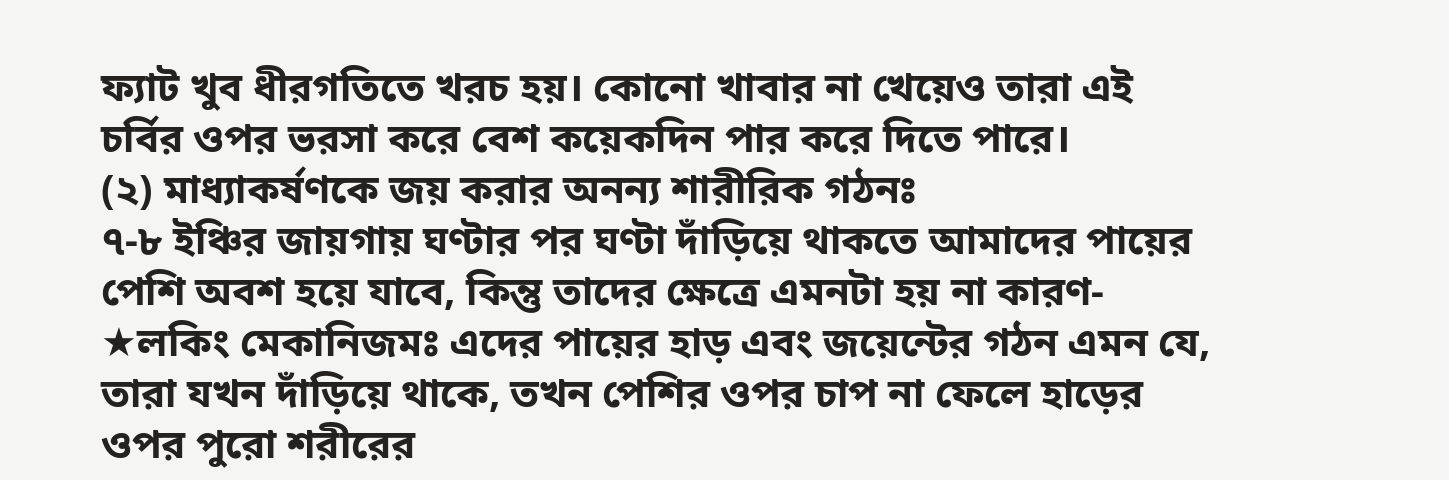ফ্যাট খুব ধীরগতিতে খরচ হয়। কোনো খাবার না খেয়েও তারা এই চর্বির ওপর ভরসা করে বেশ কয়েকদিন পার করে দিতে পারে।
(২) মাধ্যাকর্ষণকে জয় করার অনন্য শারীরিক গঠনঃ
৭-৮ ইঞ্চির জায়গায় ঘণ্টার পর ঘণ্টা দাঁড়িয়ে থাকতে আমাদের পায়ের পেশি অবশ হয়ে যাবে, কিন্তু তাদের ক্ষেত্রে এমনটা হয় না কারণ-
★লকিং মেকানিজমঃ এদের পায়ের হাড় এবং জয়েন্টের গঠন এমন যে, তারা যখন দাঁড়িয়ে থাকে, তখন পেশির ওপর চাপ না ফেলে হাড়ের ওপর পুরো শরীরের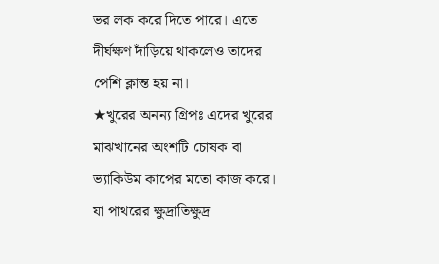ভর লক করে দিতে পারে। এতে দীর্ঘক্ষণ দাঁড়িয়ে থাকলেও তাদের পেশি ক্লান্ত হয় না।
★খুরের অনন্য গ্রিপঃ এদের খুরের মাঝখানের অংশটি চোষক বা ভ্যাকিউম কাপের মতো কাজ করে। যা পাথরের ক্ষুদ্রাতিক্ষুদ্র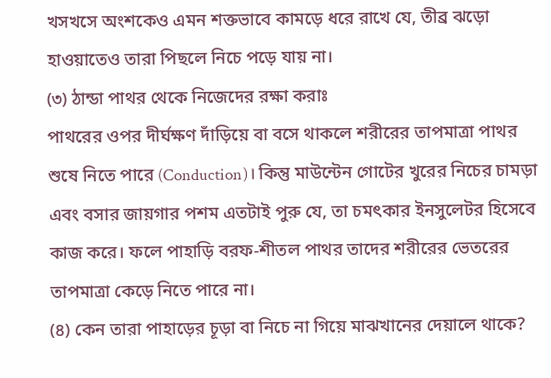খসখসে অংশকেও এমন শক্তভাবে কামড়ে ধরে রাখে যে, তীব্র ঝড়ো হাওয়াতেও তারা পিছলে নিচে পড়ে যায় না।
(৩) ঠান্ডা পাথর থেকে নিজেদের রক্ষা করাঃ
পাথরের ওপর দীর্ঘক্ষণ দাঁড়িয়ে বা বসে থাকলে শরীরের তাপমাত্রা পাথর শুষে নিতে পারে (Conduction)। কিন্তু মাউন্টেন গোটের খুরের নিচের চামড়া এবং বসার জায়গার পশম এতটাই পুরু যে, তা চমৎকার ইনসুলেটর হিসেবে কাজ করে। ফলে পাহাড়ি বরফ-শীতল পাথর তাদের শরীরের ভেতরের তাপমাত্রা কেড়ে নিতে পারে না।
(৪) কেন তারা পাহাড়ের চূড়া বা নিচে না গিয়ে মাঝখানের দেয়ালে থাকে?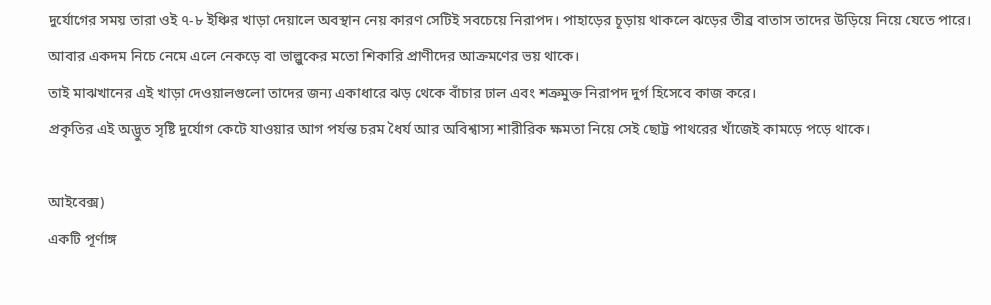দুর্যোগের সময় তারা ওই ৭-৮ ইঞ্চির খাড়া দেয়ালে অবস্থান নেয় কারণ সেটিই সবচেয়ে নিরাপদ। পাহাড়ের চূড়ায় থাকলে ঝড়ের তীব্র বাতাস তাদের উড়িয়ে নিয়ে যেতে পারে। আবার একদম নিচে নেমে এলে নেকড়ে বা ভাল্লুকের মতো শিকারি প্রাণীদের আক্রমণের ভয় থাকে।
তাই মাঝখানের এই খাড়া দেওয়ালগুলো তাদের জন্য একাধারে ঝড় থেকে বাঁচার ঢাল এবং শত্রুমুক্ত নিরাপদ দুর্গ হিসেবে কাজ করে।
প্রকৃতির এই অদ্ভুত সৃষ্টি দুর্যোগ কেটে যাওয়ার আগ পর্যন্ত চরম ধৈর্য আর অবিশ্বাস্য শারীরিক ক্ষমতা নিয়ে সেই ছোট্ট পাথরের খাঁজেই কামড়ে পড়ে থাকে।

আইবেক্স)
একটি পূর্ণাঙ্গ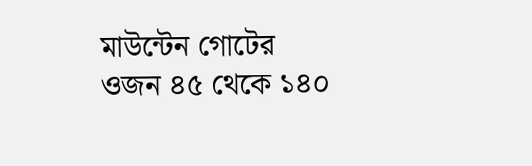মাউন্টেন গোটের ওজন ৪৫ থেকে ১৪০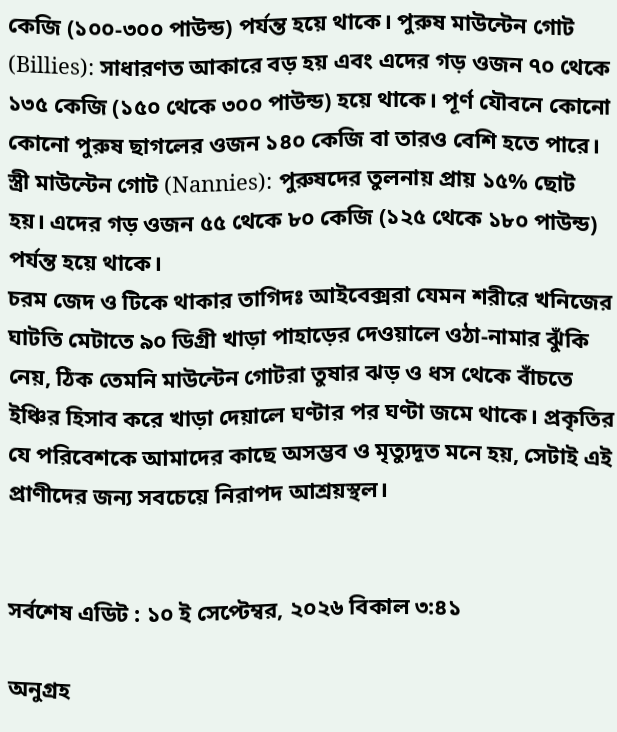কেজি (১০০-৩০০ পাউন্ড) পর্যন্ত হয়ে থাকে। পুরুষ মাউন্টেন গোট (Billies): সাধারণত আকারে বড় হয় এবং এদের গড় ওজন ৭০ থেকে ১৩৫ কেজি (১৫০ থেকে ৩০০ পাউন্ড) হয়ে থাকে। পূর্ণ যৌবনে কোনো কোনো পুরুষ ছাগলের ওজন ১৪০ কেজি বা তারও বেশি হতে পারে।
স্ত্রী মাউন্টেন গোট (Nannies): পুরুষদের তুলনায় প্রায় ১৫% ছোট হয়। এদের গড় ওজন ৫৫ থেকে ৮০ কেজি (১২৫ থেকে ১৮০ পাউন্ড) পর্যন্ত হয়ে থাকে।
চরম জেদ ও টিকে থাকার তাগিদঃ আইবেক্সরা যেমন শরীরে খনিজের ঘাটতি মেটাতে ৯০ ডিগ্রী খাড়া পাহাড়ের দেওয়ালে ওঠা-নামার ঝুঁকি নেয়, ঠিক তেমনি মাউন্টেন গোটরা তুষার ঝড় ও ধস থেকে বাঁচতে ইঞ্চির হিসাব করে খাড়া দেয়ালে ঘণ্টার পর ঘণ্টা জমে থাকে। প্রকৃতির যে পরিবেশকে আমাদের কাছে অসম্ভব ও মৃত্যুদূত মনে হয়, সেটাই এই প্রাণীদের জন্য সবচেয়ে নিরাপদ আশ্রয়স্থল।


সর্বশেষ এডিট : ১০ ই সেপ্টেম্বর, ২০২৬ বিকাল ৩:৪১

অনুগ্রহ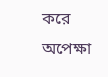করে অপেক্ষা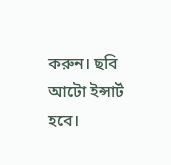করুন। ছবি আটো ইন্সার্ট হবে।